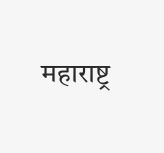महाराष्ट्र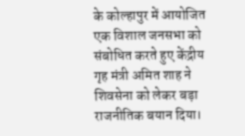के कोल्हापुर में आयोजित एक विशाल जनसभा को संबोधित करते हुए केंद्रीय गृह मंत्री अमित शाह ने शिवसेना को लेकर बड़ा राजनीतिक बयान दिया।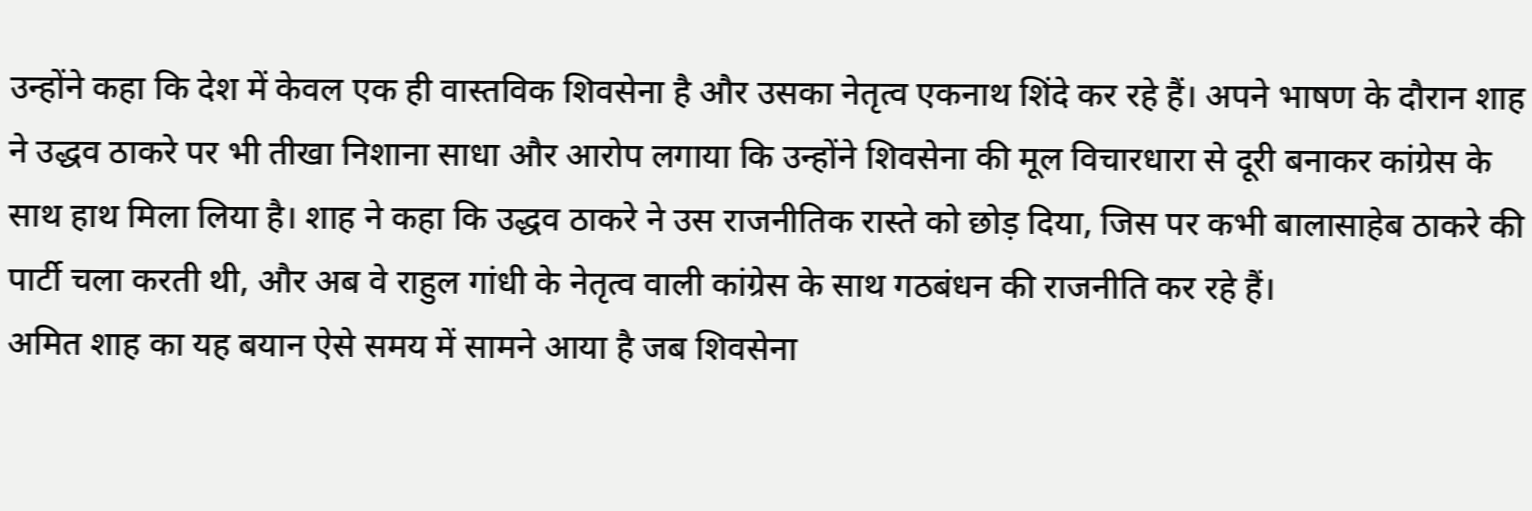उन्होंने कहा कि देश में केवल एक ही वास्तविक शिवसेना है और उसका नेतृत्व एकनाथ शिंदे कर रहे हैं। अपने भाषण के दौरान शाह ने उद्धव ठाकरे पर भी तीखा निशाना साधा और आरोप लगाया कि उन्होंने शिवसेना की मूल विचारधारा से दूरी बनाकर कांग्रेस के साथ हाथ मिला लिया है। शाह ने कहा कि उद्धव ठाकरे ने उस राजनीतिक रास्ते को छोड़ दिया, जिस पर कभी बालासाहेब ठाकरे की पार्टी चला करती थी, और अब वे राहुल गांधी के नेतृत्व वाली कांग्रेस के साथ गठबंधन की राजनीति कर रहे हैं।
अमित शाह का यह बयान ऐसे समय में सामने आया है जब शिवसेना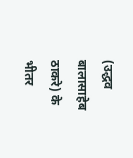(उद्धव बालासाहेब ठाकरे) के भीतर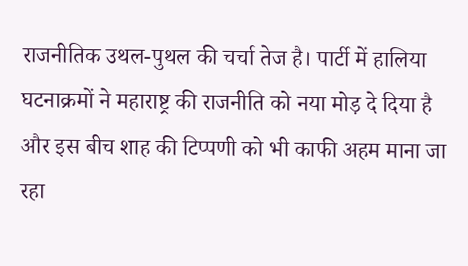राजनीतिक उथल-पुथल की चर्चा तेज है। पार्टी में हालिया घटनाक्रमों ने महाराष्ट्र की राजनीति को नया मोड़ दे दिया है और इस बीच शाह की टिप्पणी को भी काफी अहम माना जा रहा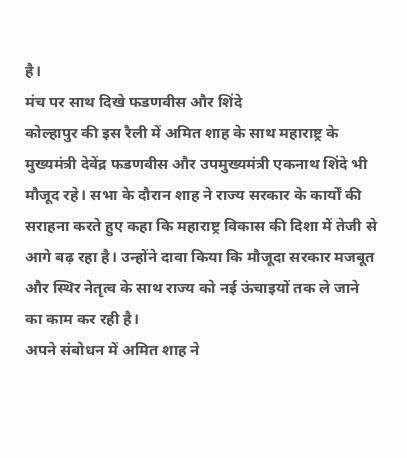है।
मंच पर साथ दिखे फडणवीस और शिंदे
कोल्हापुर की इस रैली में अमित शाह के साथ महाराष्ट्र के मुख्यमंत्री देवेंद्र फडणवीस और उपमुख्यमंत्री एकनाथ शिंदे भी मौजूद रहे। सभा के दौरान शाह ने राज्य सरकार के कार्यों की सराहना करते हुए कहा कि महाराष्ट्र विकास की दिशा में तेजी से आगे बढ़ रहा है। उन्होंने दावा किया कि मौजूदा सरकार मजबूत और स्थिर नेतृत्व के साथ राज्य को नई ऊंचाइयों तक ले जाने का काम कर रही है।
अपने संबोधन में अमित शाह ने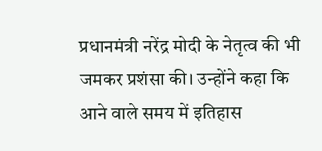प्रधानमंत्री नरेंद्र मोदी के नेतृत्व की भी जमकर प्रशंसा की। उन्होंने कहा कि आने वाले समय में इतिहास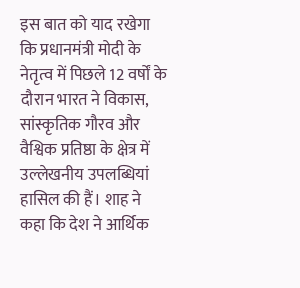इस बात को याद रखेगा कि प्रधानमंत्री मोदी के नेतृत्व में पिछले 12 वर्षों के दौरान भारत ने विकास, सांस्कृतिक गौरव और वैश्विक प्रतिष्ठा के क्षेत्र में उल्लेखनीय उपलब्धियां हासिल की हैं। शाह ने कहा कि देश ने आर्थिक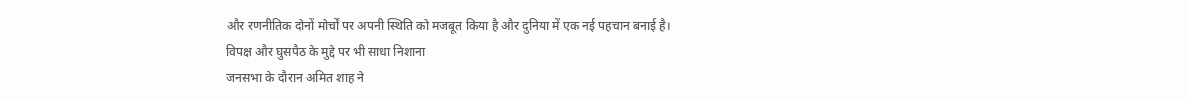और रणनीतिक दोनों मोर्चों पर अपनी स्थिति को मजबूत किया है और दुनिया में एक नई पहचान बनाई है।
विपक्ष और घुसपैठ के मुद्दे पर भी साधा निशाना
जनसभा के दौरान अमित शाह ने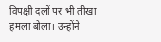विपक्षी दलों पर भी तीखा हमला बोला। उन्होंने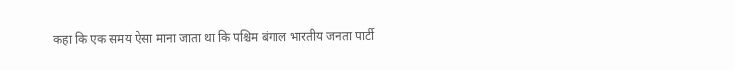कहा कि एक समय ऐसा माना जाता था कि पश्चिम बंगाल भारतीय जनता पार्टी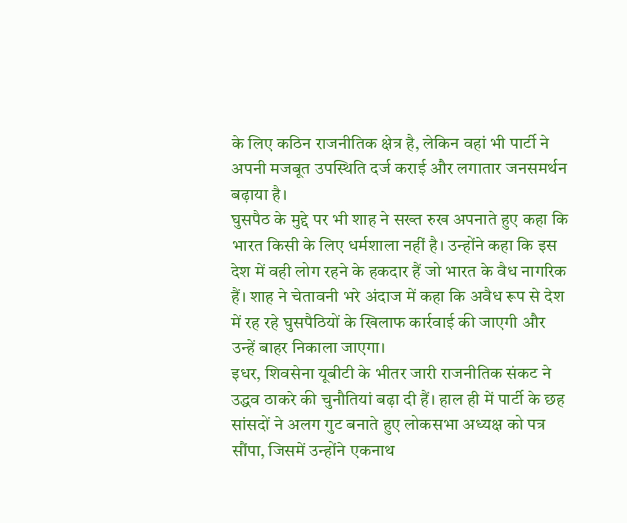के लिए कठिन राजनीतिक क्षेत्र है, लेकिन वहां भी पार्टी ने अपनी मजबूत उपस्थिति दर्ज कराई और लगातार जनसमर्थन बढ़ाया है।
घुसपैठ के मुद्दे पर भी शाह ने सख्त रुख अपनाते हुए कहा कि भारत किसी के लिए धर्मशाला नहीं है। उन्होंने कहा कि इस देश में वही लोग रहने के हकदार हैं जो भारत के वैध नागरिक हैं। शाह ने चेतावनी भरे अंदाज में कहा कि अवैध रूप से देश में रह रहे घुसपैठियों के खिलाफ कार्रवाई की जाएगी और उन्हें बाहर निकाला जाएगा।
इधर, शिवसेना यूबीटी के भीतर जारी राजनीतिक संकट ने उद्धव ठाकरे की चुनौतियां बढ़ा दी हैं। हाल ही में पार्टी के छह सांसदों ने अलग गुट बनाते हुए लोकसभा अध्यक्ष को पत्र सौंपा, जिसमें उन्होंने एकनाथ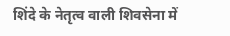शिंदे के नेतृत्व वाली शिवसेना में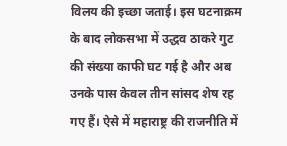विलय की इच्छा जताई। इस घटनाक्रम के बाद लोकसभा में उद्धव ठाकरे गुट की संख्या काफी घट गई है और अब उनके पास केवल तीन सांसद शेष रह गए हैं। ऐसे में महाराष्ट्र की राजनीति में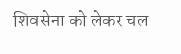शिवसेना को लेकर चल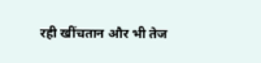रही खींचतान और भी तेज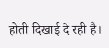होती दिखाई दे रही है।